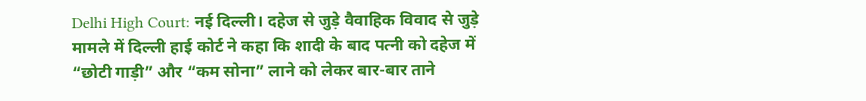Delhi High Court: नई दिल्ली। दहेज से जुड़े वैवाहिक विवाद से जुड़े मामले में दिल्ली हाई कोर्ट ने कहा कि शादी के बाद पत्नी को दहेज में “छोटी गाड़ी” और “कम सोना” लाने को लेकर बार-बार ताने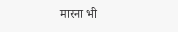मारना भी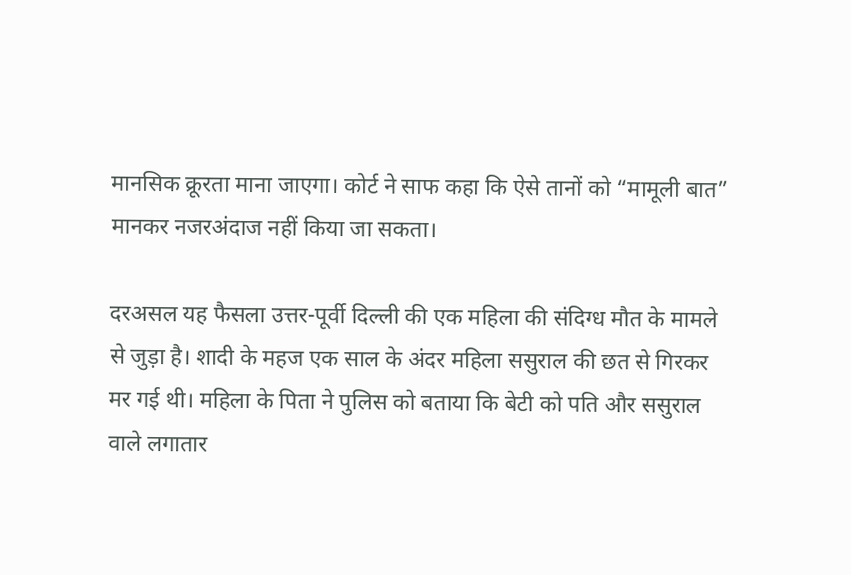मानसिक क्रूरता माना जाएगा। कोर्ट ने साफ कहा कि ऐसे तानों को “मामूली बात” मानकर नजरअंदाज नहीं किया जा सकता।

दरअसल यह फैसला उत्तर-पूर्वी दिल्ली की एक महिला की संदिग्ध मौत के मामले से जुड़ा है। शादी के महज एक साल के अंदर महिला ससुराल की छत से गिरकर मर गई थी। महिला के पिता ने पुलिस को बताया कि बेटी को पति और ससुराल वाले लगातार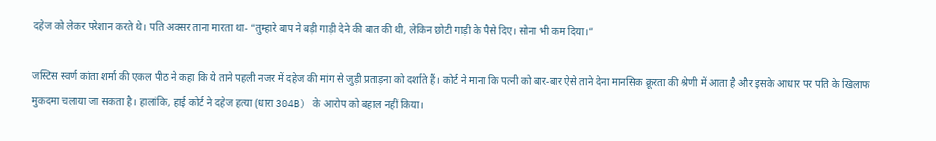दहेज को लेकर परेशान करते थे। पति अक्सर ताना मारता था- “तुम्हारे बाप ने बड़ी गाड़ी देने की बात की थी, लेकिन छोटी गाड़ी के पैसे दिए। सोना भी कम दिया।”

जस्टिस स्वर्ण कांता शर्मा की एकल पीठ ने कहा कि ये ताने पहली नजर में दहेज की मांग से जुड़ी प्रताड़ना को दर्शाते हैं। कोर्ट ने माना कि पत्नी को बार-बार ऐसे ताने देना मानसिक क्रूरता की श्रेणी में आता है और इसके आधार पर पति के खिलाफ मुकदमा चलाया जा सकता है। हालांकि, हाई कोर्ट ने दहेज हत्या (धारा 304B) के आरोप को बहाल नहीं किया।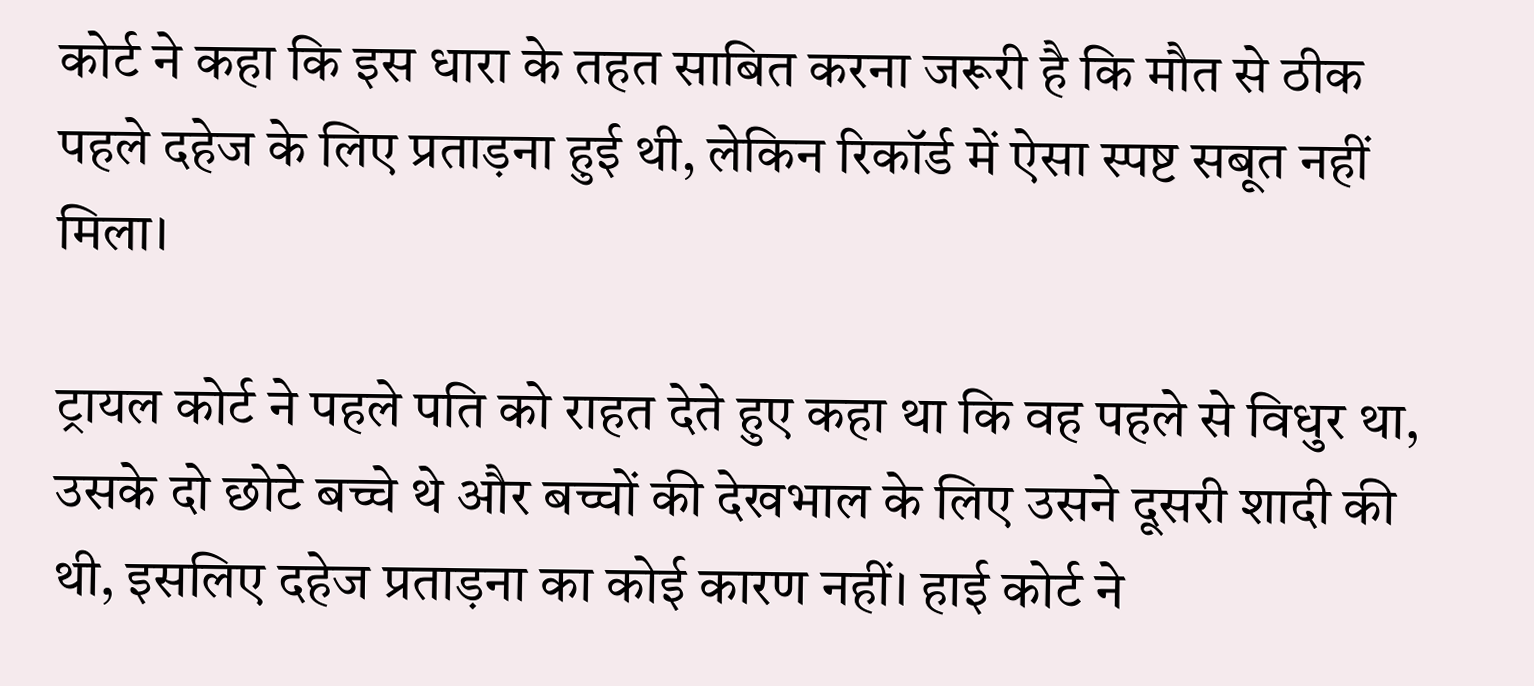कोर्ट ने कहा कि इस धारा के तहत साबित करना जरूरी है कि मौत से ठीक पहले दहेज के लिए प्रताड़ना हुई थी, लेकिन रिकॉर्ड में ऐसा स्पष्ट सबूत नहीं मिला।

ट्रायल कोर्ट ने पहले पति को राहत देते हुए कहा था कि वह पहले से विधुर था, उसके दो छोटे बच्चे थे और बच्चों की देखभाल के लिए उसने दूसरी शादी की थी, इसलिए दहेज प्रताड़ना का कोई कारण नहीं। हाई कोर्ट ने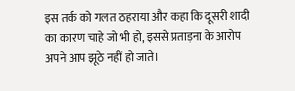इस तर्क को गलत ठहराया और कहा कि दूसरी शादी का कारण चाहे जो भी हो, इससे प्रताड़ना के आरोप अपने आप झूठे नहीं हो जाते।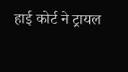हाई कोर्ट ने ट्रायल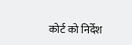कोर्ट को निर्देश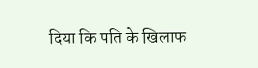दिया कि पति के खिलाफ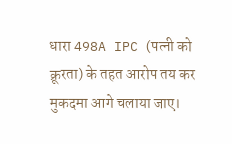धारा 498A IPC (पत्नी को क्रूरता) के तहत आरोप तय कर मुकदमा आगे चलाया जाए।